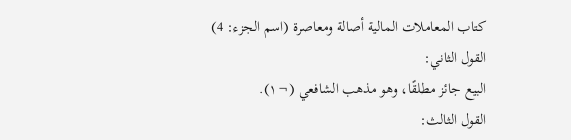كتاب المعاملات المالية أصالة ومعاصرة (اسم الجزء: 4)
القول الثاني:
البيع جائز مطلقًا، وهو مذهب الشافعي (¬١).
القول الثالث: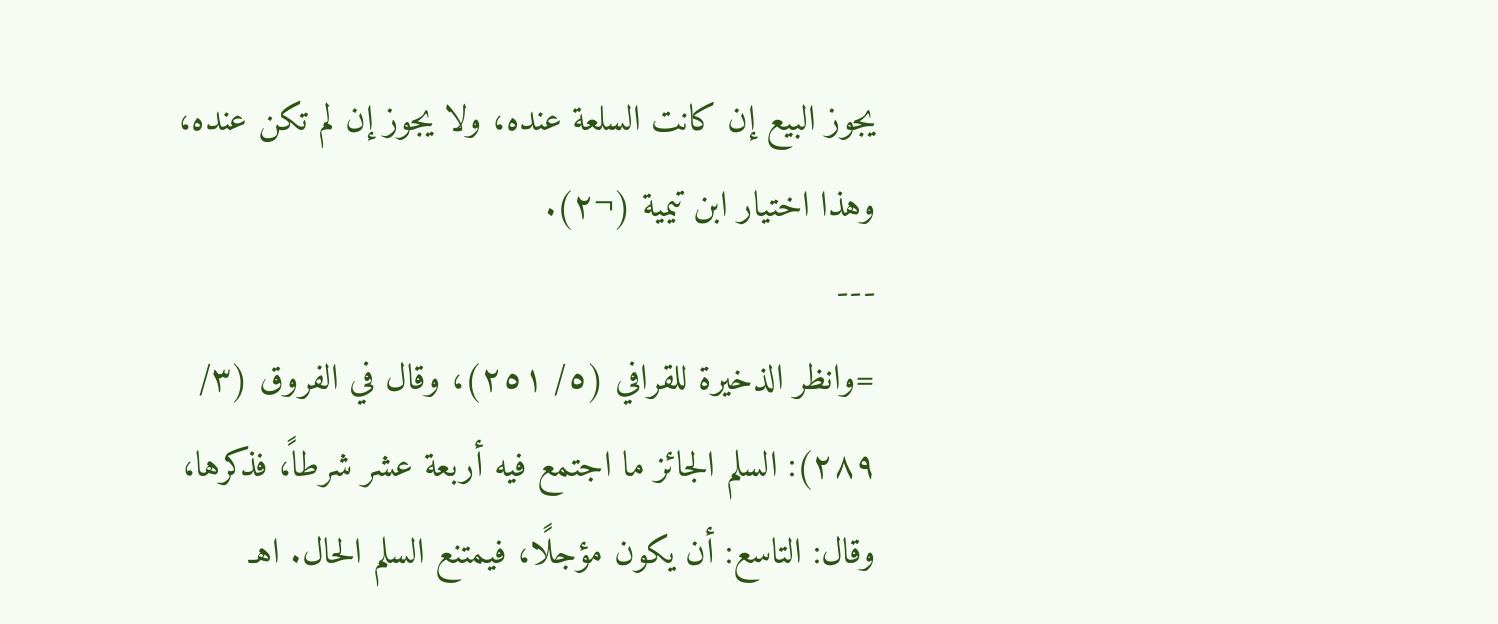يجوز البيع إن كانت السلعة عنده، ولا يجوز إن لم تكن عنده، وهذا اختيار ابن تيمية (¬٢).
---
=وانظر الذخيرة للقرافي (٥/ ٢٥١)، وقال في الفروق (٣/ ٢٨٩): السلم الجائز ما اجتمع فيه أربعة عشر شرطاً، فذكرها، وقال: التاسع: أن يكون مؤجلًا، فيمتنع السلم الحال. اهـ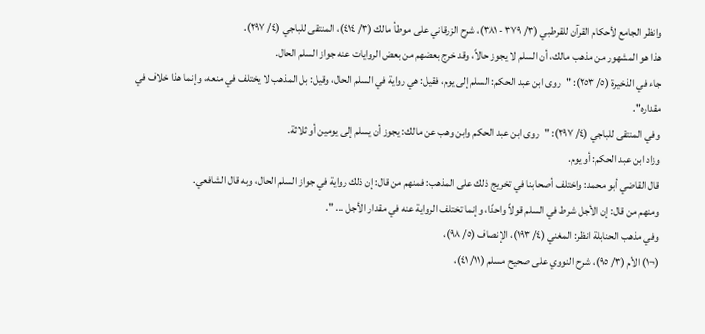وانظر الجامع لأحكام القرآن للقرطبي (٣/ ٣٧٩ - ٣٨١)، شرح الزرقاني على موطأ مالك (٣/ ٤١٤)، المنتقى للباجي (٤/ ٢٩٧).
هذا هو المشهور من مذهب مالك، أن السلم لا يجوز حالاً، وقد خرج بعضهم من بعض الروايات عنه جواز السلم الحال.
جاء في الذخيرة (٥/ ٢٥٣): "روى ابن عبد الحكم: السلم إلى يوم، فقيل: هي رواية في السلم الحال، وقيل: بل المذهب لا يختلف في منعه، وإنما هذا خلاف في مقداره".
وفي المنتقى للباجي (٤/ ٢٩٧): "روى ابن عبد الحكم وابن وهب عن مالك: يجوز أن يسلم إلى يومين أو ثلاثة.
وزاد ابن عبد الحكم: أو يوم.
قال القاضي أبو محمد: واختلف أصحابنا في تخريج ذلك على المذهب: فمنهم من قال: إن ذلك رواية في جواز السلم الحال، وبه قال الشافعي.
ومنهم من قال: إن الأجل شرط في السلم قولاً واحدًا، وإنما تختلف الرواية عنه في مقدار الأجل ... ".
وفي مذهب الحنابلة انظر: المغني (٤/ ١٩٣)، الإنصاف (٥/ ٩٨)،
(¬١) الأم (٣/ ٩٥)، شرح النووي على صحيح مسلم (١١/ ٤١)،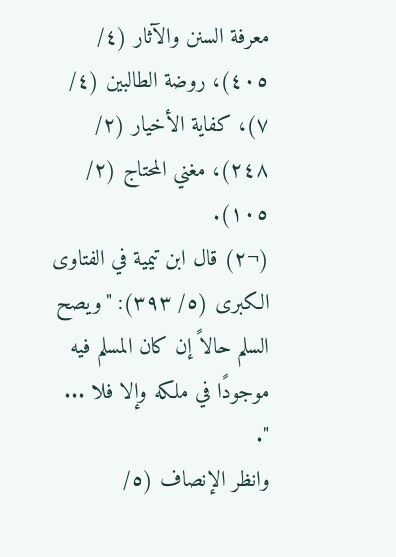معرفة السنن والآثار (٤/ ٤٠٥)، روضة الطالبين (٤/ ٧)، كفاية الأخيار (٢/ ٢٤٨)، مغني المحتاج (٢/ ١٠٥).
(¬٢) قال ابن تيمية في الفتاوى الكبرى (٥/ ٣٩٣): "ويصح السلم حالاً إن كان المسلم فيه موجودًا في ملكه وإلا فلا ... ".
وانظر الإنصاف (٥/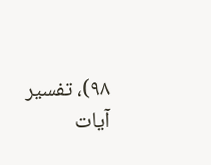٩٨)، تفسير آيات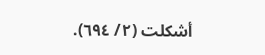أشكلت (٢/ ٦٩٤).